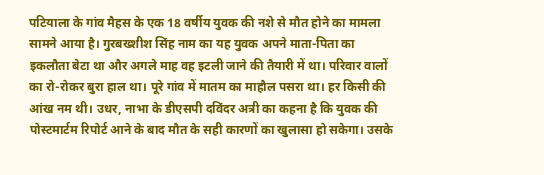पटियाला के गांव मैहस के एक 18 वर्षीय युवक की नशे से मौत होने का मामला सामने आया है। गुरबख्शीश सिंह नाम का यह युवक अपने माता-पिता का इकलौता बेटा था और अगले माह वह इटली जाने की तैयारी में था। परिवार वालों का रो-रोकर बुरा हाल था। पूरे गांव में मातम का माहौल पसरा था। हर किसी की आंख नम थी। उधर, नाभा के डीएसपी दविंदर अत्री का कहना है कि युवक की पोस्टमार्टम रिपोर्ट आने के बाद मौत के सही कारणों का खुलासा हो सकेगा। उसके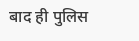बाद ही पुलिस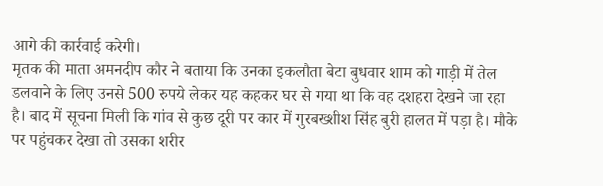आगे की कार्रवाई करेगी।
मृतक की माता अमनदीप कौर ने बताया कि उनका इकलौता बेटा बुधवार शाम को गाड़ी में तेल डलवाने के लिए उनसे 500 रुपये लेकर यह कहकर घर से गया था कि वह दशहरा देखने जा रहा है। बाद में सूचना मिली कि गांव से कुछ दूरी पर कार में गुरबख्शीश सिंह बुरी हालत में पड़ा है। मौके पर पहुंचकर देखा तो उसका शरीर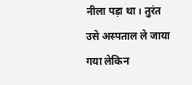नीला पड़ा था। तुरंत उसे अस्पताल ले जाया गया लेकिन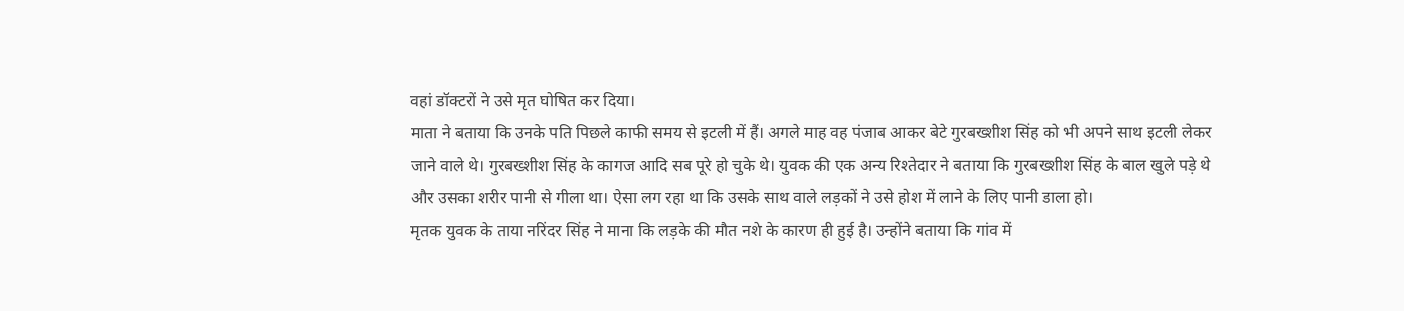वहां डॉक्टरों ने उसे मृत घोषित कर दिया।
माता ने बताया कि उनके पति पिछले काफी समय से इटली में हैं। अगले माह वह पंजाब आकर बेटे गुरबख्शीश सिंह को भी अपने साथ इटली लेकर जाने वाले थे। गुरबख्शीश सिंह के कागज आदि सब पूरे हो चुके थे। युवक की एक अन्य रिश्तेदार ने बताया कि गुरबख्शीश सिंह के बाल खुले पड़े थे और उसका शरीर पानी से गीला था। ऐसा लग रहा था कि उसके साथ वाले लड़कों ने उसे होश में लाने के लिए पानी डाला हो।
मृतक युवक के ताया नरिंदर सिंह ने माना कि लड़के की मौत नशे के कारण ही हुई है। उन्होंने बताया कि गांव में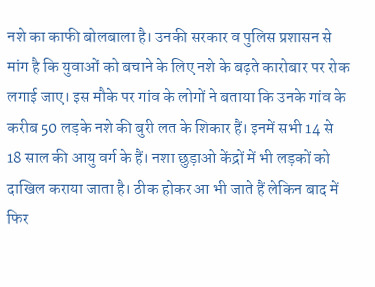नशे का काफी बोलबाला है। उनकी सरकार व पुलिस प्रशासन से मांग है कि युवाओं को बचाने के लिए नशे के बढ़ते कारोबार पर रोक लगाई जाए। इस मौके पर गांव के लोगों ने बताया कि उनके गांव के करीब 50 लड़के नशे की बुरी लत के शिकार हैं। इनमें सभी 14 से 18 साल की आयु वर्ग के हैं। नशा छुड़ाओ केंद्रों में भी लड़कों को दाखिल कराया जाता है। ठीक होकर आ भी जाते हैं लेकिन बाद में फिर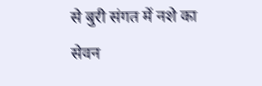से बुरी संगत में नशे का सेवन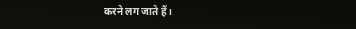करने लग जाते हैं।